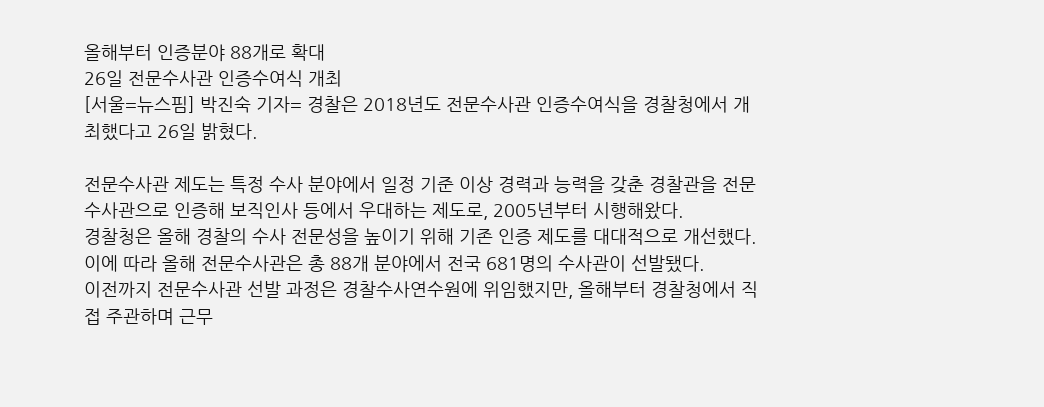올해부터 인증분야 88개로 확대
26일 전문수사관 인증수여식 개최
[서울=뉴스핌] 박진숙 기자= 경찰은 2018년도 전문수사관 인증수여식을 경찰청에서 개최했다고 26일 밝혔다.

전문수사관 제도는 특정 수사 분야에서 일정 기준 이상 경력과 능력을 갖춘 경찰관을 전문수사관으로 인증해 보직인사 등에서 우대하는 제도로, 2005년부터 시행해왔다.
경찰청은 올해 경찰의 수사 전문성을 높이기 위해 기존 인증 제도를 대대적으로 개선했다. 이에 따라 올해 전문수사관은 총 88개 분야에서 전국 681명의 수사관이 선발됐다.
이전까지 전문수사관 선발 과정은 경찰수사연수원에 위임했지만, 올해부터 경찰청에서 직접 주관하며 근무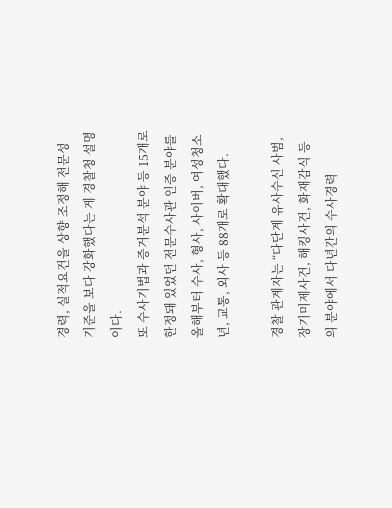경력, 실적요건을 상향 조정해 전문성 기준을 보다 강화했다는 게 경찰청 설명이다.
또 수사기법과 증거분석 분야 등 15개로 한정돼 있었던 전문수사관 인증 분야를 올해부터 수사, 형사, 사이버, 여성청소년, 교통, 외사 등 88개로 확대했다.

경찰 관계자는 “다단계 유사수신 사범, 장기미제사건, 해킹사건, 화재감식 등의 분야에서 다년간의 수사경력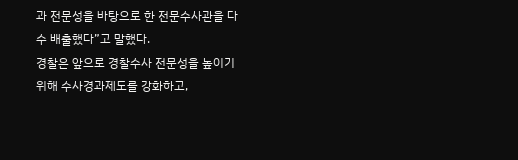과 전문성을 바탕으로 한 전문수사관을 다수 배출했다”고 말했다.
경찰은 앞으로 경찰수사 전문성을 높이기 위해 수사경과제도를 강화하고,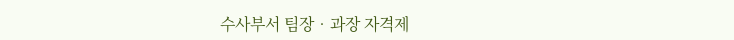수사부서 팀장‧과장 자격제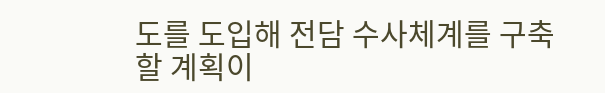도를 도입해 전담 수사체계를 구축할 계획이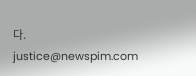다.
justice@newspim.com